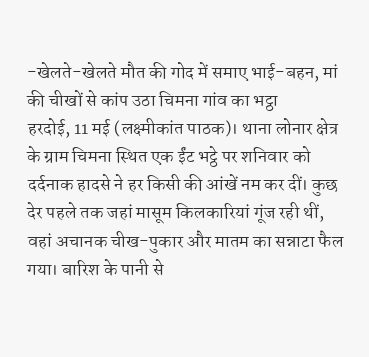-खेलते-खेलते मौत की गोद में समाए भाई-बहन, मां की चीखों से कांप उठा चिमना गांव का भट्ठा
हरदोई, 11 मई (लक्ष्मीकांत पाठक)। थाना लोनार क्षेत्र के ग्राम चिमना स्थित एक ईंट भट्ठे पर शनिवार को दर्दनाक हादसे ने हर किसी की आंखें नम कर दीं। कुछ देर पहले तक जहां मासूम किलकारियां गूंज रही थीं, वहां अचानक चीख-पुकार और मातम का सन्नाटा फैल गया। बारिश के पानी से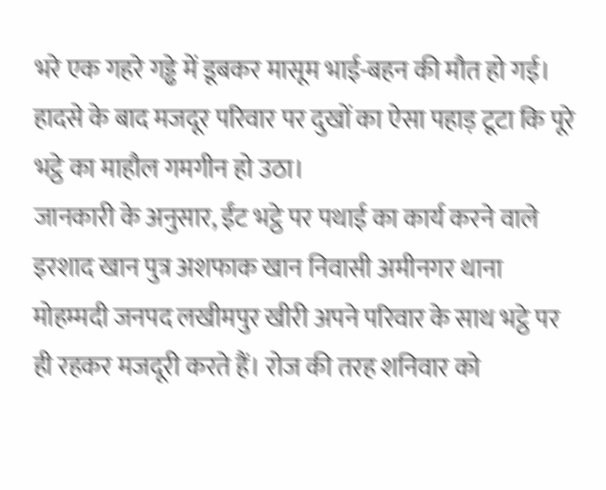भरे एक गहरे गड्ढे में डूबकर मासूम भाई-बहन की मौत हो गई। हादसे के बाद मजदूर परिवार पर दुखों का ऐसा पहाड़ टूटा कि पूरे भट्ठे का माहौल गमगीन हो उठा।
जानकारी के अनुसार, ईंट भट्ठे पर पथाई का कार्य करने वाले इरशाद खान पुत्र अशफाक खान निवासी अमीनगर थाना मोहम्मदी जनपद लखीमपुर खीरी अपने परिवार के साथ भट्ठे पर ही रहकर मजदूरी करते हैं। रोज की तरह शनिवार को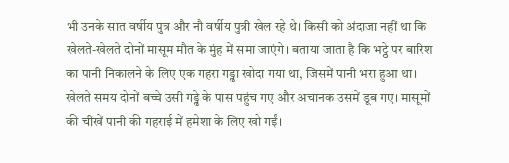भी उनके सात वर्षीय पुत्र और नौ वर्षीय पुत्री खेल रहे थे। किसी को अंदाजा नहीं था कि खेलते-खेलते दोनों मासूम मौत के मुंह में समा जाएंगे। बताया जाता है कि भट्ठे पर बारिश का पानी निकालने के लिए एक गहरा गड्ढा खोदा गया था, जिसमें पानी भरा हुआ था। खेलते समय दोनों बच्चे उसी गड्ढे के पास पहुंच गए और अचानक उसमें डूब गए। मासूमों की चीखें पानी की गहराई में हमेशा के लिए खो गईं।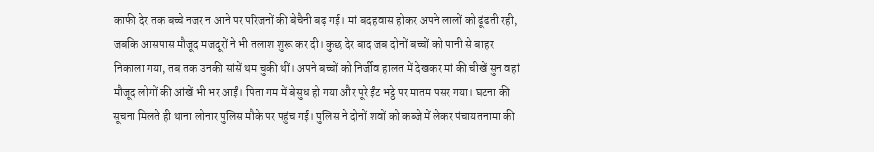काफी देर तक बच्चे नजर न आने पर परिजनों की बेचैनी बढ़ गई। मां बदहवास होकर अपने लालों को ढूंढती रही, जबकि आसपास मौजूद मजदूरों ने भी तलाश शुरू कर दी। कुछ देर बाद जब दोनों बच्चों को पानी से बाहर निकाला गया, तब तक उनकी सांसें थम चुकी थीं। अपने बच्चों को निर्जीव हालत में देखकर मां की चीखें सुन वहां मौजूद लोगों की आंखें भी भर आईं। पिता गम में बेसुध हो गया और पूरे ईंट भट्ठे पर मातम पसर गया। घटना की सूचना मिलते ही थाना लोनार पुलिस मौके पर पहुंच गई। पुलिस ने दोनों शवों को कब्जे में लेकर पंचायतनामा की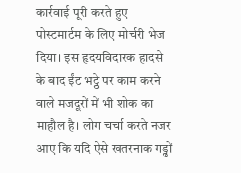कार्रवाई पूरी करते हुए पोस्टमार्टम के लिए मोर्चरी भेज दिया। इस हृदयविदारक हादसे के बाद ईंट भट्ठे पर काम करने वाले मजदूरों में भी शोक का माहौल है। लोग चर्चा करते नजर आए कि यदि ऐसे खतरनाक गड्ढों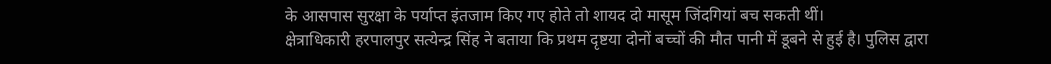के आसपास सुरक्षा के पर्याप्त इंतजाम किए गए होते तो शायद दो मासूम जिंदगियां बच सकती थीं।
क्षेत्राधिकारी हरपालपुर सत्येन्द्र सिंह ने बताया कि प्रथम दृष्टया दोनों बच्चों की मौत पानी में डूबने से हुई है। पुलिस द्वारा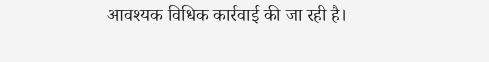आवश्यक विधिक कार्रवाई की जा रही है।